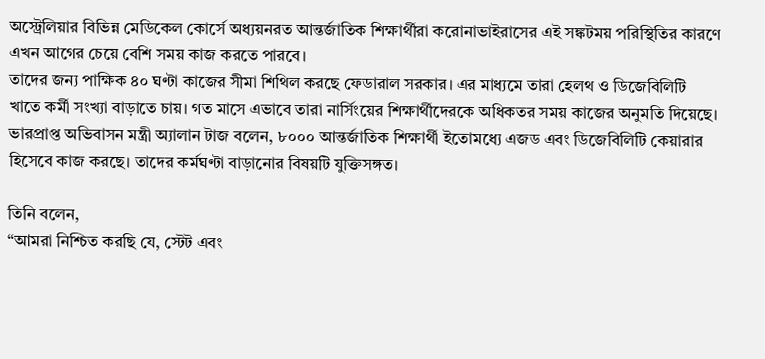অস্ট্রেলিয়ার বিভিন্ন মেডিকেল কোর্সে অধ্যয়নরত আন্তর্জাতিক শিক্ষার্থীরা করোনাভাইরাসের এই সঙ্কটময় পরিস্থিতির কারণে এখন আগের চেয়ে বেশি সময় কাজ করতে পারবে।
তাদের জন্য পাক্ষিক ৪০ ঘণ্টা কাজের সীমা শিথিল করছে ফেডারাল সরকার। এর মাধ্যমে তারা হেলথ ও ডিজেবিলিটি খাতে কর্মী সংখ্যা বাড়াতে চায়। গত মাসে এভাবে তারা নার্সিংয়ের শিক্ষার্থীদেরকে অধিকতর সময় কাজের অনুমতি দিয়েছে।
ভারপ্রাপ্ত অভিবাসন মন্ত্রী অ্যালান টাজ বলেন, ৮০০০ আন্তর্জাতিক শিক্ষার্থী ইতোমধ্যে এজড এবং ডিজেবিলিটি কেয়ারার হিসেবে কাজ করছে। তাদের কর্মঘণ্টা বাড়ানোর বিষয়টি যুক্তিসঙ্গত।

তিনি বলেন,
“আমরা নিশ্চিত করছি যে, স্টেট এবং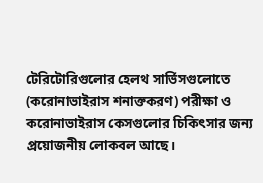টেরিটোরিগুলোর হেলথ সার্ভিসগুলোতে (করোনাভাইরাস শনাক্তকরণ) পরীক্ষা ও করোনাভাইরাস কেসগুলোর চিকিৎসার জন্য প্রয়োজনীয় লোকবল আছে।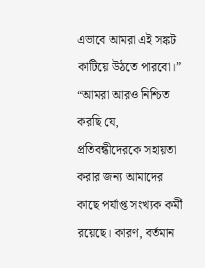এভাবে আমরা এই সঙ্কট কাটিয়ে উঠতে পারবো।”
“আমরা আরও নিশ্চিত করছি যে, প্রতিবন্ধীদেরকে সহায়তা করার জন্য আমাদের কাছে পর্যাপ্ত সংখ্যক কর্মী রয়েছে। কারণ, বর্তমান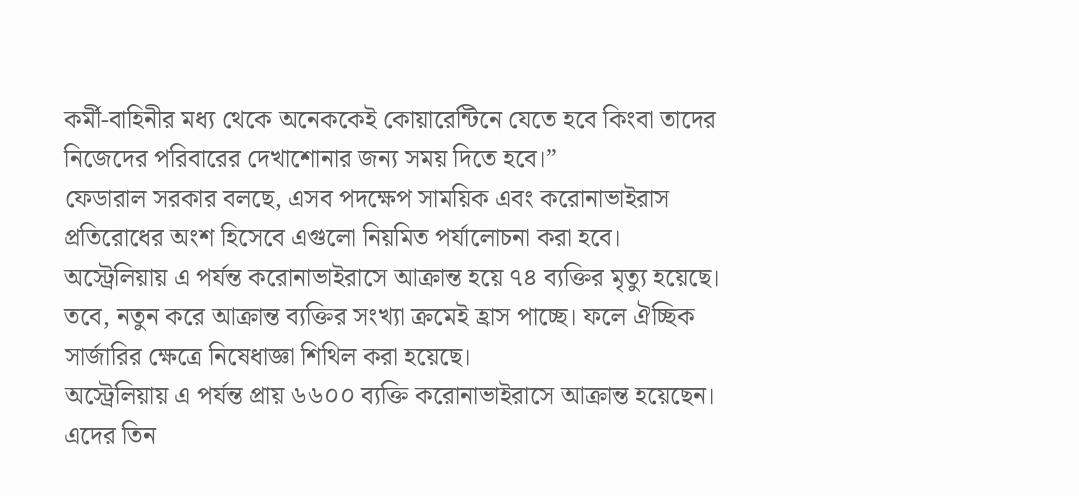কর্মী-বাহিনীর মধ্য থেকে অনেককেই কোয়ারেন্টিনে যেতে হবে কিংবা তাদের নিজেদের পরিবারের দেখাশোনার জন্য সময় দিতে হবে।”
ফেডারাল সরকার বলছে, এসব পদক্ষেপ সাময়িক এবং করোনাভাইরাস প্রতিরোধের অংশ হিসেবে এগুলো নিয়মিত পর্যালোচনা করা হবে।
অস্ট্রেলিয়ায় এ পর্যন্ত করোনাভাইরাসে আক্রান্ত হয়ে ৭৪ ব্যক্তির মৃত্যু হয়েছে। তবে, নতুন করে আক্রান্ত ব্যক্তির সংখ্যা ক্রমেই হ্রাস পাচ্ছে। ফলে ঐচ্ছিক সার্জারির ক্ষেত্রে নিষেধাজ্ঞা শিথিল করা হয়েছে।
অস্ট্রেলিয়ায় এ পর্যন্ত প্রায় ৬৬০০ ব্যক্তি করোনাভাইরাসে আক্রান্ত হয়েছেন। এদের তিন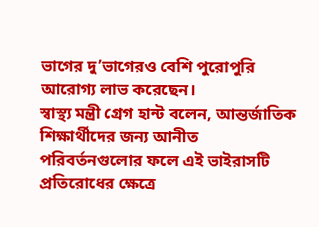ভাগের দু’ভাগেরও বেশি পুরোপুরি আরোগ্য লাভ করেছেন।
স্বাস্থ্য মন্ত্রী গ্রেগ হান্ট বলেন, আন্তর্জাতিক শিক্ষার্থীদের জন্য আনীত পরিবর্তনগুলোর ফলে এই ভাইরাসটি প্রতিরোধের ক্ষেত্রে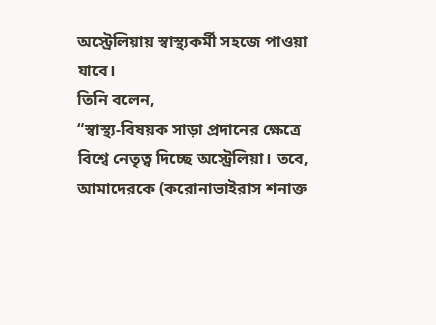অস্ট্রেলিয়ায় স্বাস্থ্যকর্মী সহজে পাওয়া যাবে।
তিনি বলেন,
“স্বাস্থ্য-বিষয়ক সাড়া প্রদানের ক্ষেত্রে বিশ্বে নেতৃত্ব দিচ্ছে অস্ট্রেলিয়া। তবে, আমাদেরকে (করোনাভাইরাস শনাক্ত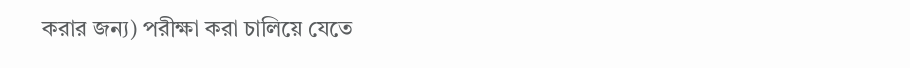করার জন্য) পরীক্ষা করা চালিয়ে যেতে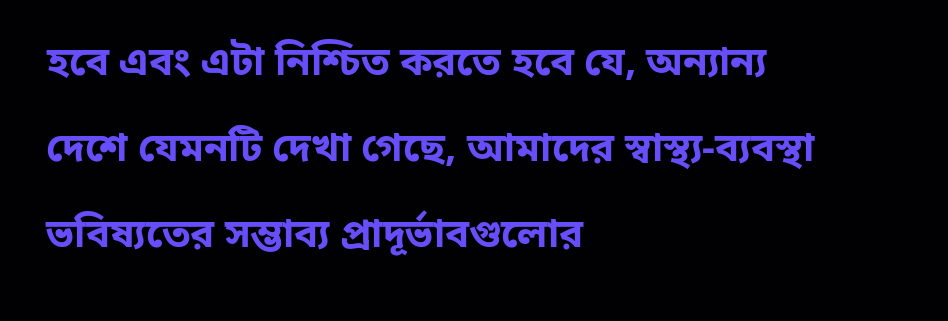হবে এবং এটা নিশ্চিত করতে হবে যে, অন্যান্য দেশে যেমনটি দেখা গেছে, আমাদের স্বাস্থ্য-ব্যবস্থা ভবিষ্যতের সম্ভাব্য প্রাদূর্ভাবগুলোর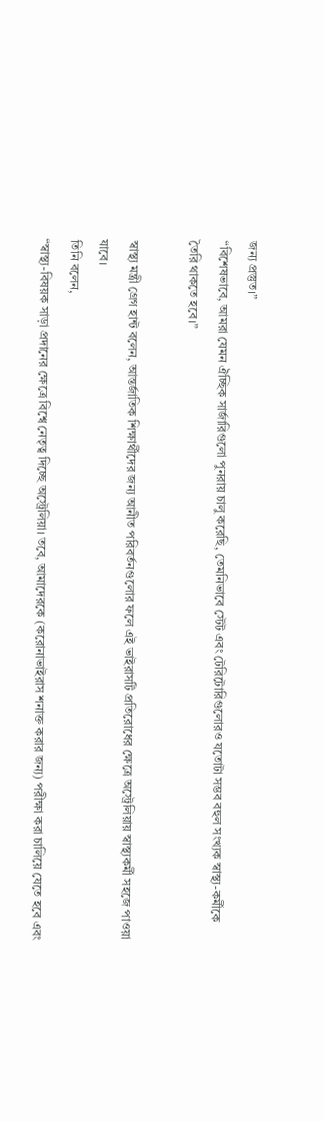জন্য প্রস্তুত।”
“বিশেষভাবে, আমরা যেমন ঐচ্ছিক সার্জারিগুলো পুনরায় চালু করেছি, তেমনিভাবে স্টেট এবং টেরিটোরিগুলোরও যতোটা সম্ভব বহুল সংখ্যক স্বাস্থ্য-কর্মীকে তৈরি থাকতে হবে।”

স্বাস্থ্য মন্ত্রী গ্রেগ হান্ট বলেন, আন্তর্জাতিক শিক্ষার্থীদের জন্য আনীত পরিবর্তনগুলোর ফলে এই ভাইরাসটি প্রতিরোধের ক্ষেত্রে অস্ট্রেলিয়ায় স্বাস্থ্যকর্মী সহজে পাওয়া যাবে।
তিনি বলেন,
“স্বাস্থ্য-বিষয়ক সাড়া প্রদানের ক্ষেত্রে বিশ্বে নেতৃত্ব দিচ্ছে অস্ট্রেলিয়া। তবে, আমাদেরকে (করোনাভাইরাস শনাক্ত করার জন্য) পরীক্ষা করা চালিয়ে যেতে হবে এবং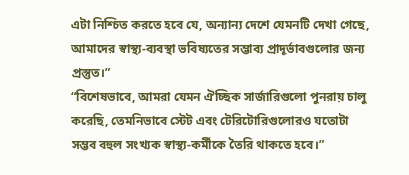এটা নিশ্চিত করতে হবে যে, অন্যান্য দেশে যেমনটি দেখা গেছে, আমাদের স্বাস্থ্য-ব্যবস্থা ভবিষ্যতের সম্ভাব্য প্রাদূর্ভাবগুলোর জন্য প্রস্তুত।”
“বিশেষভাবে, আমরা যেমন ঐচ্ছিক সার্জারিগুলো পুনরায় চালু করেছি, তেমনিভাবে স্টেট এবং টেরিটোরিগুলোরও যতোটা সম্ভব বহুল সংখ্যক স্বাস্থ্য-কর্মীকে তৈরি থাকতে হবে।”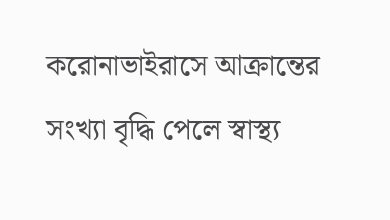করোনাভাইরাসে আক্রান্তের সংখ্যা বৃদ্ধি পেলে স্বাস্থ্য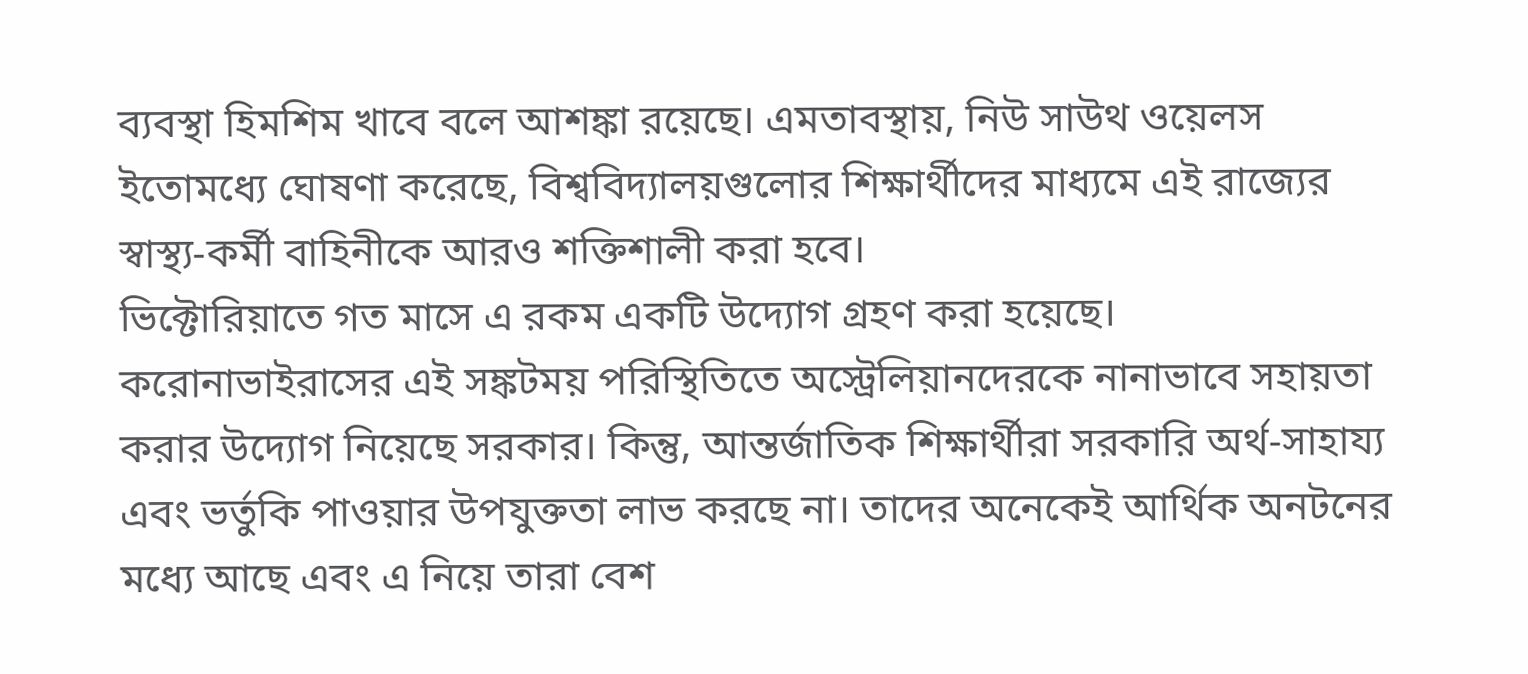ব্যবস্থা হিমশিম খাবে বলে আশঙ্কা রয়েছে। এমতাবস্থায়, নিউ সাউথ ওয়েলস ইতোমধ্যে ঘোষণা করেছে, বিশ্ববিদ্যালয়গুলোর শিক্ষার্থীদের মাধ্যমে এই রাজ্যের স্বাস্থ্য-কর্মী বাহিনীকে আরও শক্তিশালী করা হবে।
ভিক্টোরিয়াতে গত মাসে এ রকম একটি উদ্যোগ গ্রহণ করা হয়েছে।
করোনাভাইরাসের এই সঙ্কটময় পরিস্থিতিতে অস্ট্রেলিয়ানদেরকে নানাভাবে সহায়তা করার উদ্যোগ নিয়েছে সরকার। কিন্তু, আন্তর্জাতিক শিক্ষার্থীরা সরকারি অর্থ-সাহায্য এবং ভর্তুকি পাওয়ার উপযুক্ততা লাভ করছে না। তাদের অনেকেই আর্থিক অনটনের মধ্যে আছে এবং এ নিয়ে তারা বেশ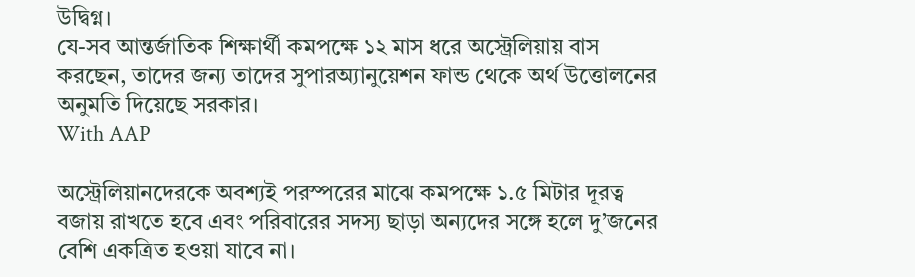উদ্বিগ্ন।
যে-সব আন্তর্জাতিক শিক্ষার্থী কমপক্ষে ১২ মাস ধরে অস্ট্রেলিয়ায় বাস করছেন, তাদের জন্য তাদের সুপারঅ্যানুয়েশন ফান্ড থেকে অর্থ উত্তোলনের অনুমতি দিয়েছে সরকার।
With AAP

অস্ট্রেলিয়ানদেরকে অবশ্যই পরস্পরের মাঝে কমপক্ষে ১.৫ মিটার দূরত্ব বজায় রাখতে হবে এবং পরিবারের সদস্য ছাড়া অন্যদের সঙ্গে হলে দু’জনের বেশি একত্রিত হওয়া যাবে না।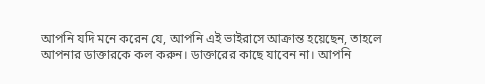আপনি যদি মনে করেন যে, আপনি এই ভাইরাসে আক্রান্ত হয়েছেন, তাহলে আপনার ডাক্তারকে কল করুন। ডাক্তারের কাছে যাবেন না। আপনি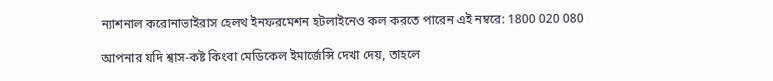ন্যাশনাল করোনাভাইরাস হেলথ ইনফরমেশন হটলাইনেও কল করতে পারেন এই নম্বরে: 1800 020 080

আপনার যদি শ্বাস-কষ্ট কিংবা মেডিকেল ইমার্জেন্সি দেখা দেয়, তাহলে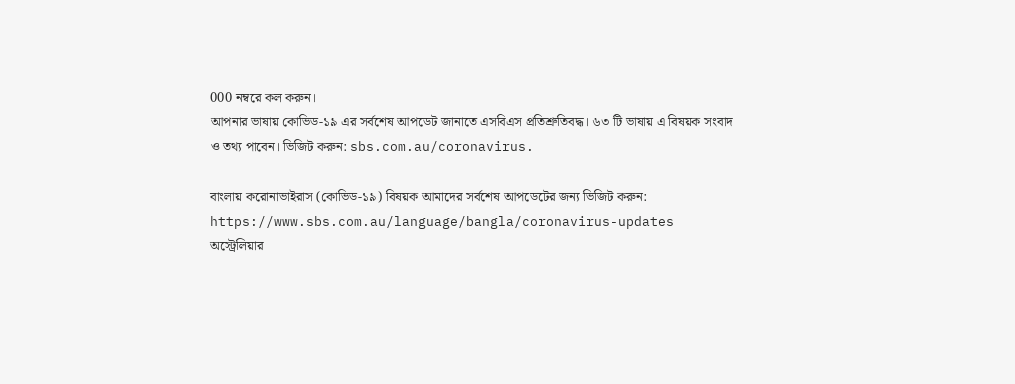000 নম্বরে কল করুন।
আপনার ভাষায় কোভিড-১৯ এর সর্বশেষ আপডেট জানাতে এসবিএস প্রতিশ্রুতিবদ্ধ। ৬৩ টি ভাষায় এ বিষয়ক সংবাদ ও তথ্য পাবেন। ভিজিট করুন: sbs.com.au/coronavirus.

বাংলায় করোনাভাইরাস (কোভিড-১৯) বিষয়ক আমাদের সর্বশেষ আপডেটের জন্য ভিজিট করুন:
https://www.sbs.com.au/language/bangla/coronavirus-updates
অস্ট্রেলিয়ার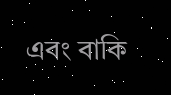এবং বাকি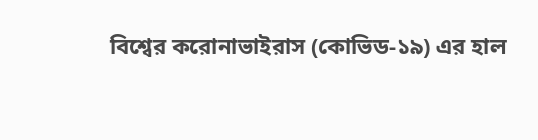বিশ্বের করোনাভাইরাস (কোভিড-১৯) এর হাল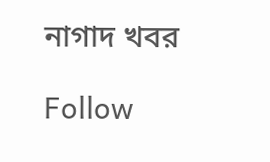নাগাদ খবর

Follow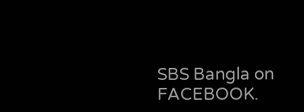SBS Bangla on FACEBOOK.